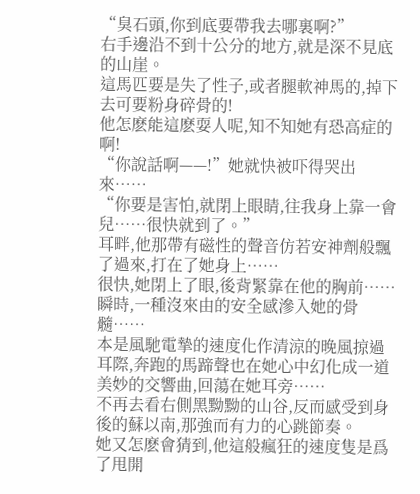“臭石頭,你到底要帶我去哪裏啊?”
右手邊沿不到十公分的地方,就是深不見底的山崖。
這馬匹要是失了性子,或者腿軟神馬的,掉下去可要粉身碎骨的!
他怎麽能這麽耍人呢,知不知她有恐高症的啊!
“你說話啊——!”她就快被吓得哭出來……
“你要是害怕,就閉上眼睛,往我身上靠一會兒……很快就到了。”
耳畔,他那帶有磁性的聲音仿若安神劑般飄了過來,打在了她身上……
很快,她閉上了眼,後背緊靠在他的胸前……
瞬時,一種沒來由的安全感滲入她的骨髓……
本是風馳電摯的速度化作清涼的晚風掠過耳際,奔跑的馬蹄聲也在她心中幻化成一道美妙的交響曲,回蕩在她耳旁……
不再去看右側黑黝黝的山谷,反而感受到身後的蘇以南,那強而有力的心跳節奏。
她又怎麽會猜到,他這般瘋狂的速度隻是爲了甩開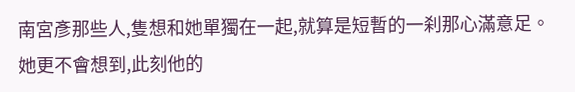南宮彥那些人,隻想和她單獨在一起,就算是短暫的一刹那心滿意足。
她更不會想到,此刻他的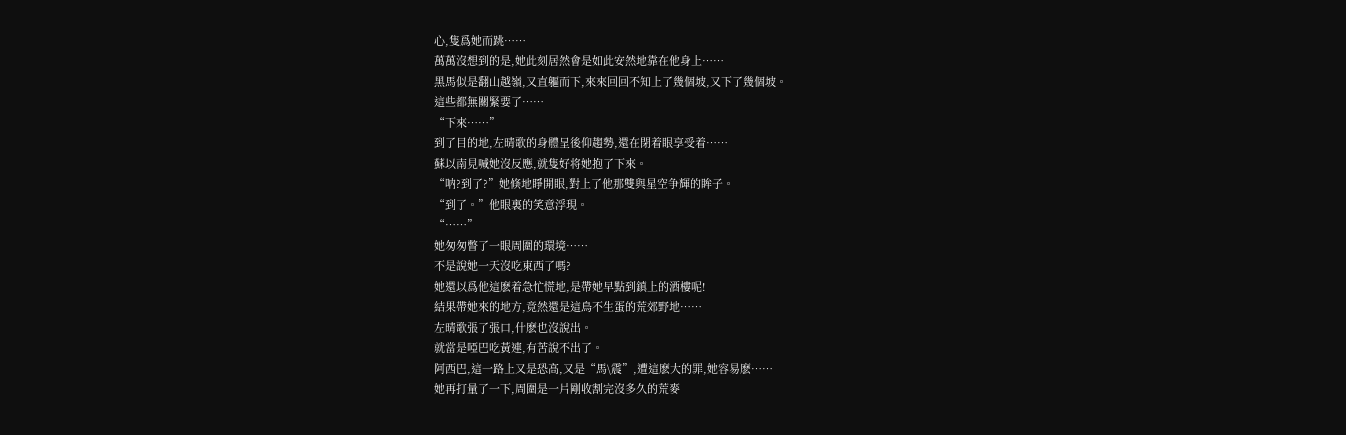心,隻爲她而跳……
萬萬沒想到的是,她此刻居然會是如此安然地靠在他身上……
黑馬似是翻山越嶺,又直軀而下,來來回回不知上了幾個坡,又下了幾個坡。
這些都無關緊要了……
“下來……”
到了目的地,左晴歌的身體呈後仰趨勢,還在閉着眼享受着……
蘇以南見喊她沒反應,就隻好将她抱了下來。
“呐?到了?”她倏地睜開眼,對上了他那雙與星空争輝的眸子。
“到了。”他眼裏的笑意浮現。
“……”
她匆匆瞥了一眼周圍的環境……
不是說她一天沒吃東西了嗎?
她還以爲他這麽着急忙慌地,是帶她早點到鎮上的酒樓呢!
結果帶她來的地方,竟然還是這鳥不生蛋的荒郊野地……
左晴歌張了張口,什麽也沒說出。
就當是啞巴吃黃連,有苦說不出了。
阿西巴,這一路上又是恐高,又是“馬\震”,遭這麽大的罪,她容易麽……
她再打量了一下,周圍是一片剛收割完沒多久的荒麥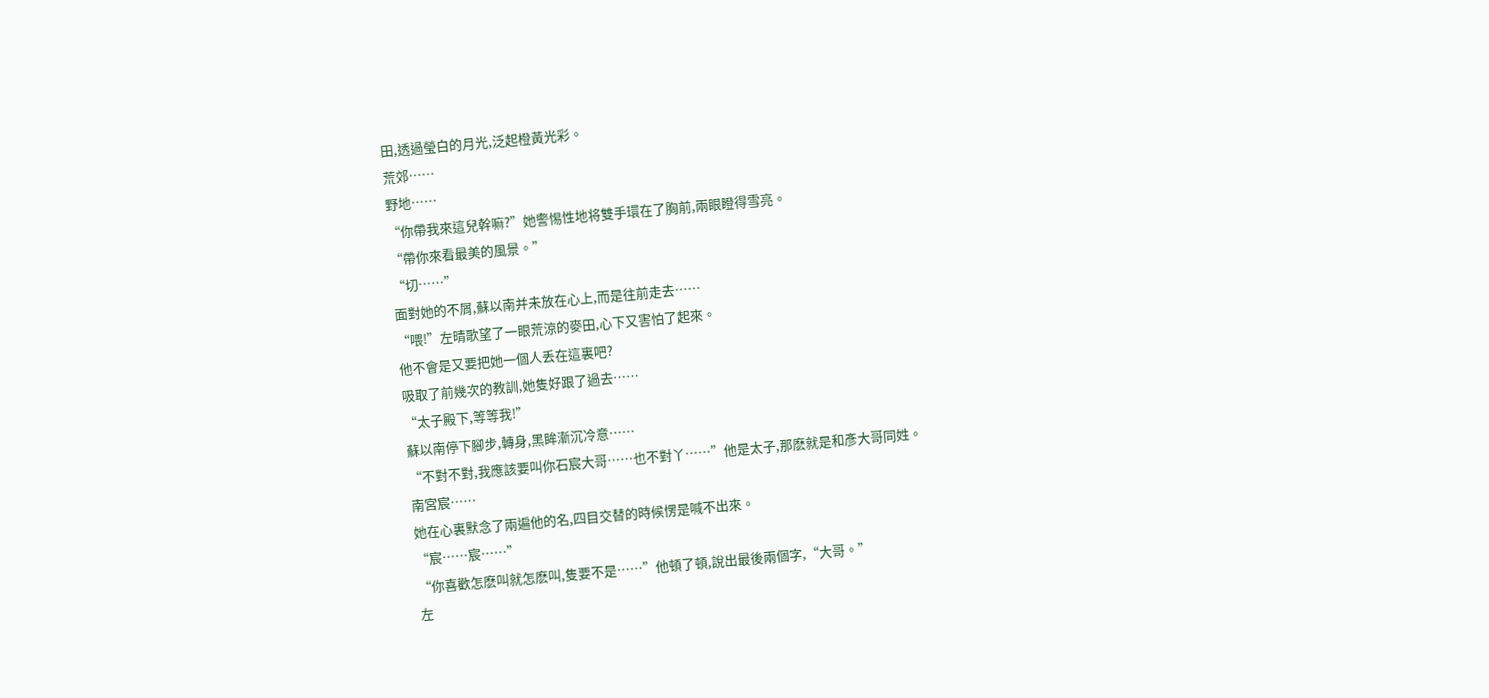田,透過瑩白的月光,泛起橙黃光彩。
荒郊……
野地……
“你帶我來這兒幹嘛?”她警惕性地将雙手環在了胸前,兩眼瞪得雪亮。
“帶你來看最美的風景。”
“切……”
面對她的不屑,蘇以南并未放在心上,而是往前走去……
“喂!”左晴歌望了一眼荒涼的麥田,心下又害怕了起來。
他不會是又要把她一個人丢在這裏吧?
吸取了前幾次的教訓,她隻好跟了過去……
“太子殿下,等等我!”
蘇以南停下腳步,轉身,黑眸漸沉冷意……
“不對不對,我應該要叫你石宸大哥……也不對丫……”他是太子,那麽就是和彥大哥同姓。
南宮宸……
她在心裏默念了兩遍他的名,四目交替的時候愣是喊不出來。
“宸……宸……”
“你喜歡怎麽叫就怎麽叫,隻要不是……”他頓了頓,說出最後兩個字,“大哥。”
左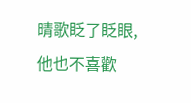晴歌眨了眨眼,他也不喜歡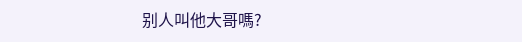别人叫他大哥嗎?